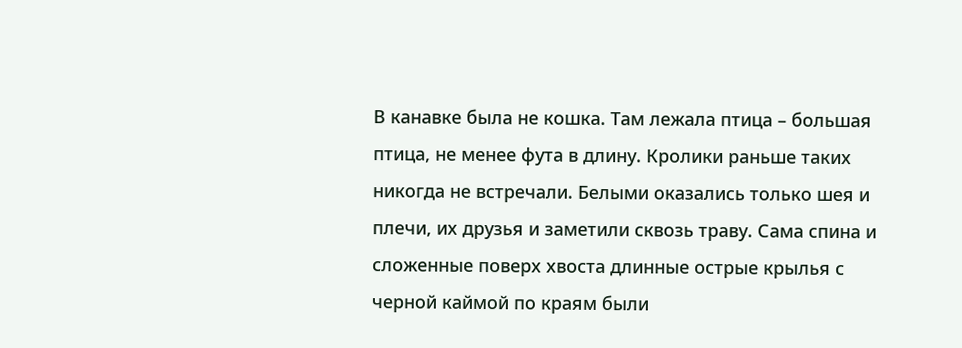В канавке была не кошка. Там лежала птица – большая птица, не менее фута в длину. Кролики раньше таких никогда не встречали. Белыми оказались только шея и плечи, их друзья и заметили сквозь траву. Сама спина и сложенные поверх хвоста длинные острые крылья с черной каймой по краям были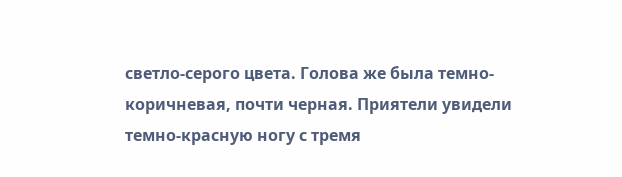светло-серого цвета. Голова же была темно-коричневая, почти черная. Приятели увидели темно-красную ногу с тремя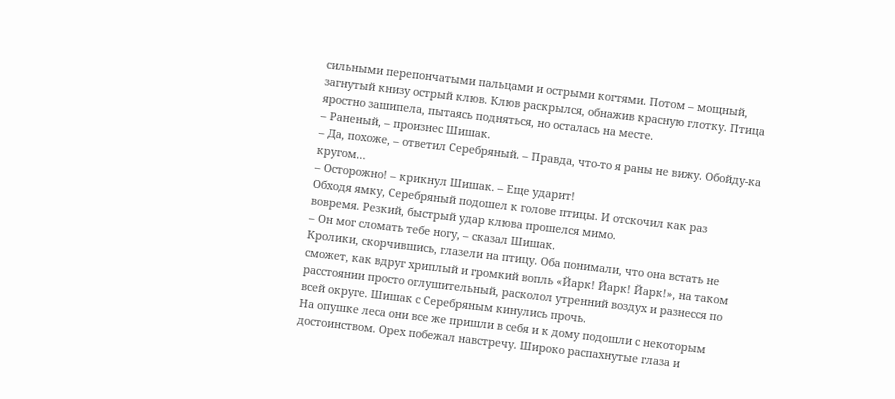сильными перепончатыми пальцами и острыми когтями. Потом – мощный, загнутый книзу острый клюв. Клюв раскрылся, обнажив красную глотку. Птица яростно зашипела, пытаясь подняться, но осталась на месте.
– Раненый, – произнес Шишак.
– Да, похоже, – ответил Серебряный. – Правда, что-то я раны не вижу. Обойду-ка кругом…
– Осторожно! – крикнул Шишак. – Еще ударит!
Обходя ямку, Серебряный подошел к голове птицы. И отскочил как раз вовремя. Резкий, быстрый удар клюва прошелся мимо.
– Он мог сломать тебе ногу, – сказал Шишак.
Кролики, скорчившись, глазели на птицу. Оба понимали, что она встать не сможет, как вдруг хриплый и громкий вопль «Йарк! Йарк! Йарк!», на таком расстоянии просто оглушительный, расколол утренний воздух и разнесся по всей округе. Шишак с Серебряным кинулись прочь.
На опушке леса они все же пришли в себя и к дому подошли с некоторым достоинством. Орех побежал навстречу. Широко распахнутые глаза и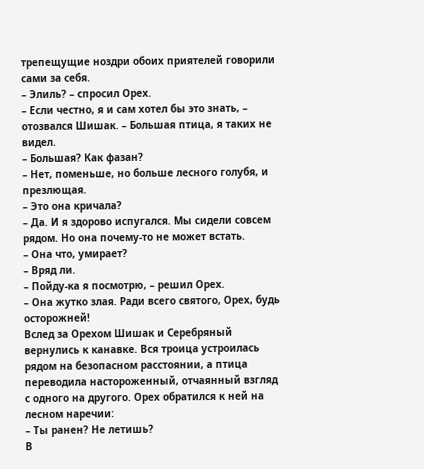трепещущие ноздри обоих приятелей говорили сами за себя.
– Элиль? – спросил Орех.
– Если честно, я и сам хотел бы это знать, – отозвался Шишак. – Большая птица, я таких не видел.
– Большая? Как фазан?
– Нет, поменьше, но больше лесного голубя, и презлющая.
– Это она кричала?
– Да. И я здорово испугался. Мы сидели совсем рядом. Но она почему-то не может встать.
– Она что, умирает?
– Вряд ли.
– Пойду-ка я посмотрю, – решил Орех.
– Она жутко злая. Ради всего святого, Орех, будь осторожней!
Вслед за Орехом Шишак и Серебряный вернулись к канавке. Вся троица устроилась рядом на безопасном расстоянии, а птица переводила настороженный, отчаянный взгляд с одного на другого. Орех обратился к ней на лесном наречии:
– Ты ранен? Не летишь?
В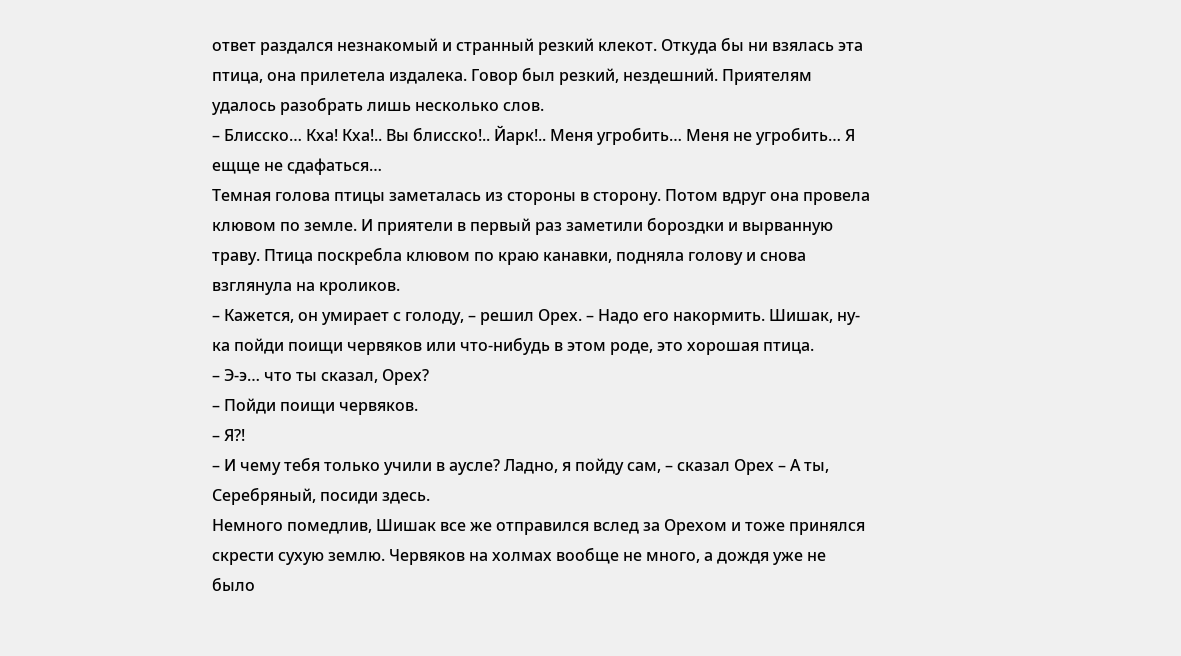ответ раздался незнакомый и странный резкий клекот. Откуда бы ни взялась эта птица, она прилетела издалека. Говор был резкий, нездешний. Приятелям удалось разобрать лишь несколько слов.
– Блисско… Кха! Кха!.. Вы блисско!.. Йарк!.. Меня угробить… Меня не угробить… Я ещще не сдафаться…
Темная голова птицы заметалась из стороны в сторону. Потом вдруг она провела клювом по земле. И приятели в первый раз заметили бороздки и вырванную траву. Птица поскребла клювом по краю канавки, подняла голову и снова взглянула на кроликов.
– Кажется, он умирает с голоду, – решил Орех. – Надо его накормить. Шишак, ну-ка пойди поищи червяков или что-нибудь в этом роде, это хорошая птица.
– Э-э… что ты сказал, Орех?
– Пойди поищи червяков.
– Я?!
– И чему тебя только учили в аусле? Ладно, я пойду сам, – сказал Орех – А ты, Серебряный, посиди здесь.
Немного помедлив, Шишак все же отправился вслед за Орехом и тоже принялся скрести сухую землю. Червяков на холмах вообще не много, а дождя уже не было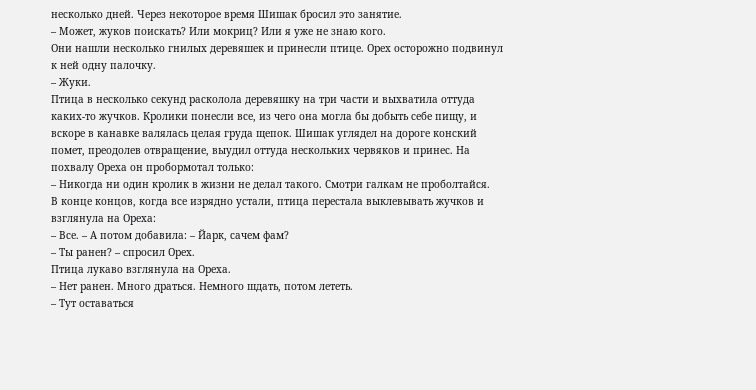несколько дней. Через некоторое время Шишак бросил это занятие.
– Может, жуков поискать? Или мокриц? Или я уже не знаю кого.
Они нашли несколько гнилых деревяшек и принесли птице. Орех осторожно подвинул к ней одну палочку.
– Жуки.
Птица в несколько секунд расколола деревяшку на три части и выхватила оттуда каких-то жучков. Кролики понесли все, из чего она могла бы добыть себе пищу, и вскоре в канавке валялась целая груда щепок. Шишак углядел на дороге конский помет, преодолев отвращение, выудил оттуда нескольких червяков и принес. На похвалу Ореха он пробормотал только:
– Никогда ни один кролик в жизни не делал такого. Смотри галкам не проболтайся.
В конце концов, когда все изрядно устали, птица перестала выклевывать жучков и взглянула на Ореха:
– Все. – А потом добавила: – Йарк, сачем фам?
– Ты ранен? – спросил Орех.
Птица лукаво взглянула на Ореха.
– Нет ранен. Много драться. Немного шдать, потом лететь.
– Тут оставаться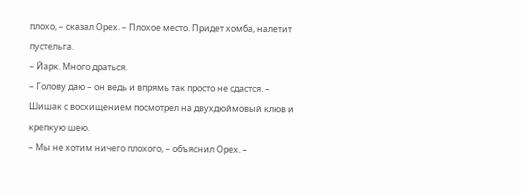плохо, – сказал Орех. – Плохое место. Придет хомба, налетит пустельга.
– Йарк. Много драться.
– Голову даю – он ведь и впрямь так просто не сдастся. – Шишак с восхищением посмотрел на двухдюймовый клюв и крепкую шею.
– Мы не хотим ничего плохого, – объяснил Орех. –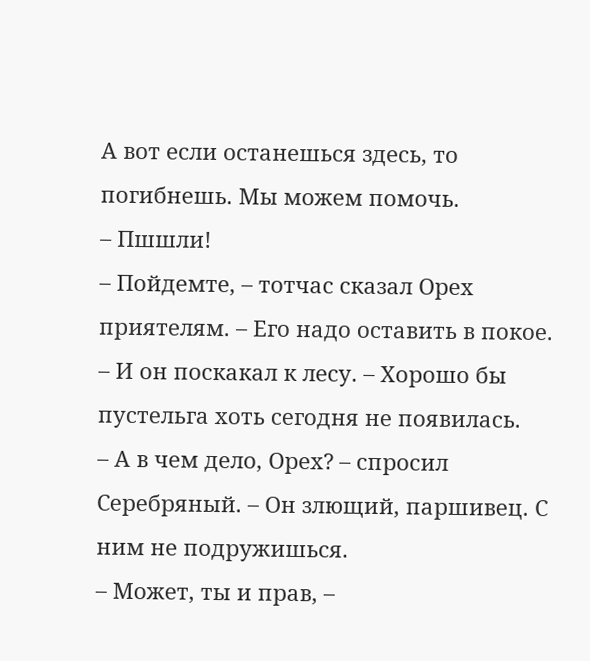А вот если останешься здесь, то погибнешь. Мы можем помочь.
– Пшшли!
– Пойдемте, – тотчас сказал Орех приятелям. – Его надо оставить в покое. – И он поскакал к лесу. – Хорошо бы пустельга хоть сегодня не появилась.
– А в чем дело, Орех? – спросил Серебряный. – Он злющий, паршивец. С ним не подружишься.
– Может, ты и прав, –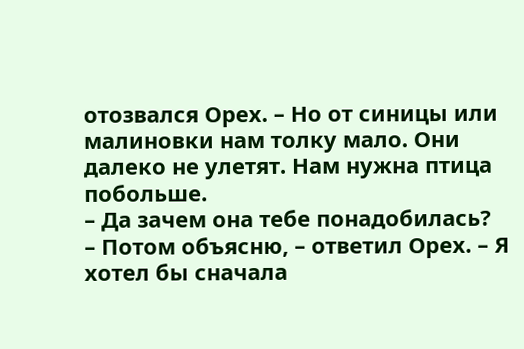отозвался Орех. – Но от синицы или малиновки нам толку мало. Они далеко не улетят. Нам нужна птица побольше.
– Да зачем она тебе понадобилась?
– Потом объясню, – ответил Орех. – Я хотел бы сначала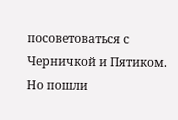посоветоваться с Черничкой и Пятиком. Но пошли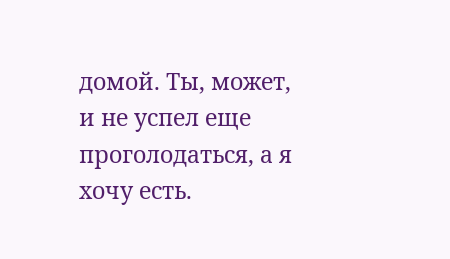домой. Ты, может, и не успел еще проголодаться, а я хочу есть.